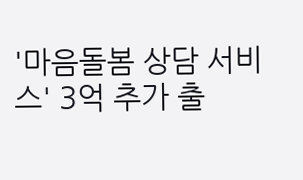'마음돌봄 상담 서비스' 3억 추가 출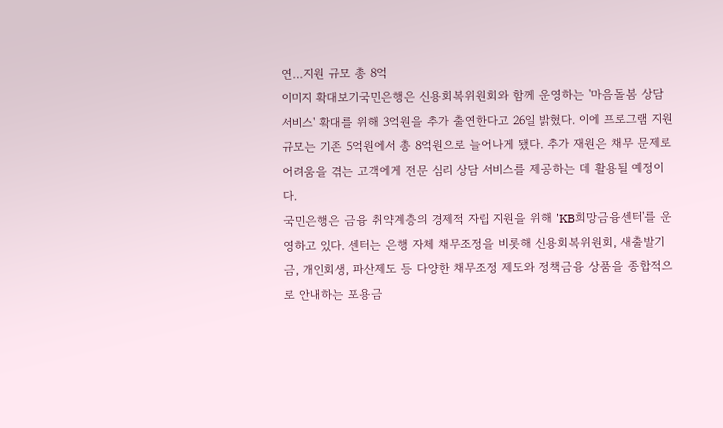연…지원 규모 총 8억
이미지 확대보기국민은행은 신용회복위원회와 함께 운영하는 '마음돌봄 상담 서비스' 확대를 위해 3억원을 추가 출연한다고 26일 밝혔다. 이에 프로그램 지원 규모는 기존 5억원에서 총 8억원으로 늘어나게 됐다. 추가 재원은 채무 문제로 어려움을 겪는 고객에게 전문 심리 상담 서비스를 제공하는 데 활용될 예정이다.
국민은행은 금융 취약계층의 경제적 자립 지원을 위해 'KB희망금융센터'를 운영하고 있다. 센터는 은행 자체 채무조정을 비롯해 신용회복위원회, 새출발기금, 개인회생, 파산제도 등 다양한 채무조정 제도와 정책금융 상품을 종합적으로 안내하는 포용금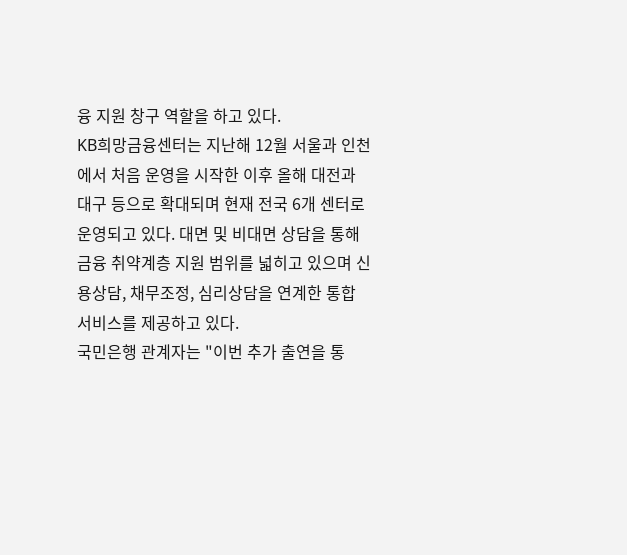융 지원 창구 역할을 하고 있다.
KB희망금융센터는 지난해 12월 서울과 인천에서 처음 운영을 시작한 이후 올해 대전과 대구 등으로 확대되며 현재 전국 6개 센터로 운영되고 있다. 대면 및 비대면 상담을 통해 금융 취약계층 지원 범위를 넓히고 있으며 신용상담, 채무조정, 심리상담을 연계한 통합 서비스를 제공하고 있다.
국민은행 관계자는 "이번 추가 출연을 통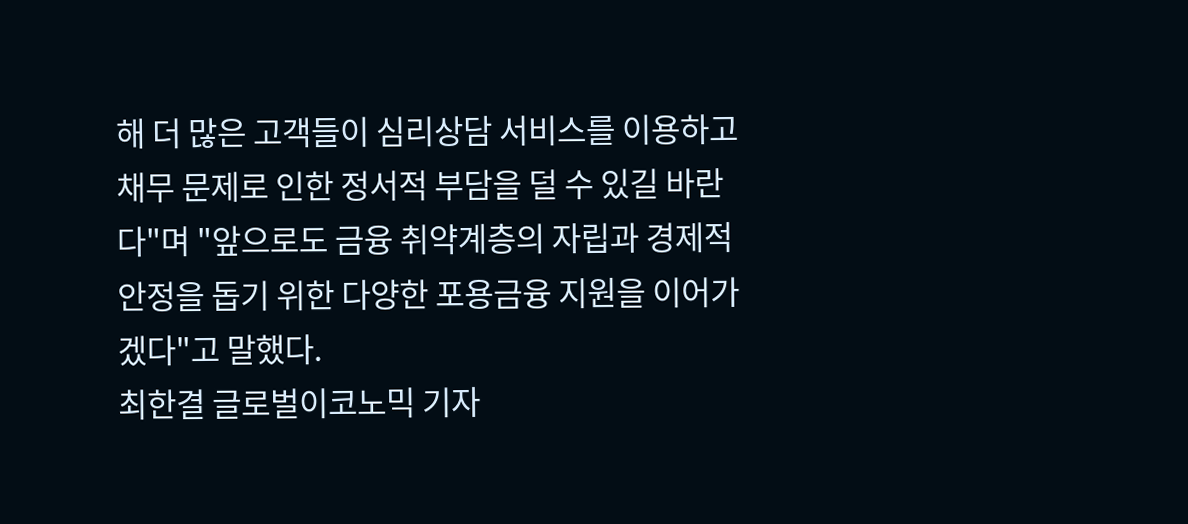해 더 많은 고객들이 심리상담 서비스를 이용하고 채무 문제로 인한 정서적 부담을 덜 수 있길 바란다"며 "앞으로도 금융 취약계층의 자립과 경제적 안정을 돕기 위한 다양한 포용금융 지원을 이어가겠다"고 말했다.
최한결 글로벌이코노믹 기자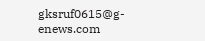gksruf0615@g-enews.com